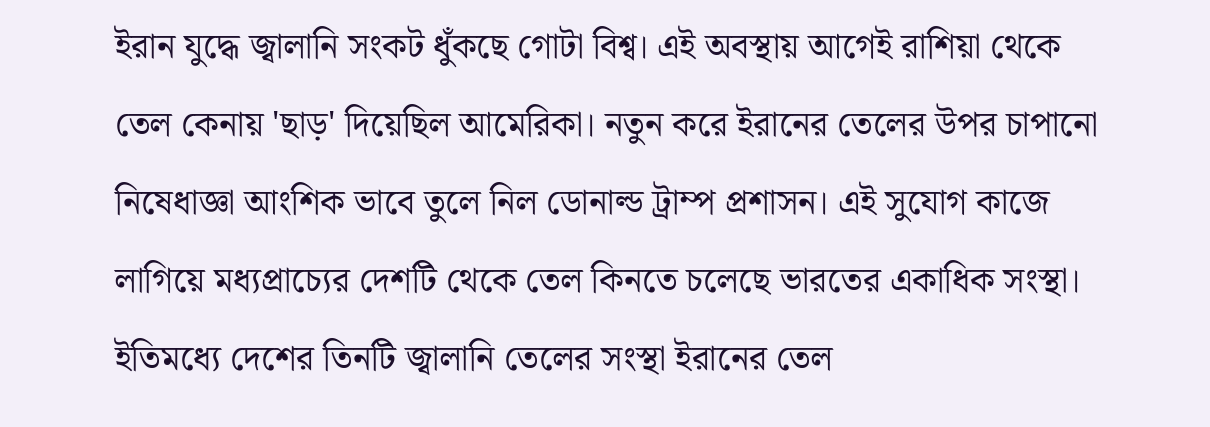ইরান যুদ্ধে জ্বালানি সংকট ধুঁকছে গোটা বিশ্ব। এই অবস্থায় আগেই রাশিয়া থেকে তেল কেনায় 'ছাড়' দিয়েছিল আমেরিকা। নতুন করে ইরানের তেলের উপর চাপানো নিষেধাজ্ঞা আংশিক ভাবে তুলে নিল ডোনাল্ড ট্রাম্প প্রশাসন। এই সুযোগ কাজে লাগিয়ে মধ্যপ্রাচ্যের দেশটি থেকে তেল কিনতে চলেছে ভারতের একাধিক সংস্থা।
ইতিমধ্যে দেশের তিনটি জ্বালানি তেলের সংস্থা ইরানের তেল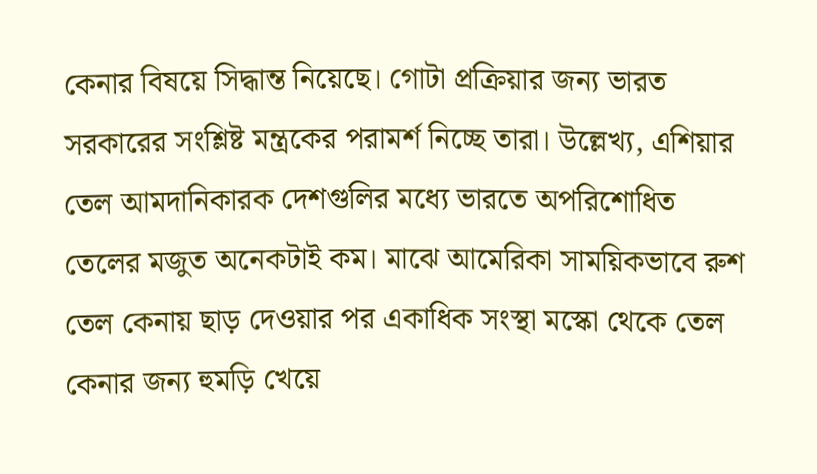কেনার বিষয়ে সিদ্ধান্ত নিয়েছে। গোটা প্রক্রিয়ার জন্য ভারত সরকারের সংশ্লিষ্ট মন্ত্রকের পরামর্শ নিচ্ছে তারা। উল্লেখ্য, এশিয়ার তেল আমদানিকারক দেশগুলির মধ্যে ভারতে অপরিশোধিত তেলের মজুত অনেকটাই কম। মাঝে আমেরিকা সাময়িকভাবে রুশ তেল কেনায় ছাড় দেওয়ার পর একাধিক সংস্থা মস্কো থেকে তেল কেনার জন্য হুমড়ি খেয়ে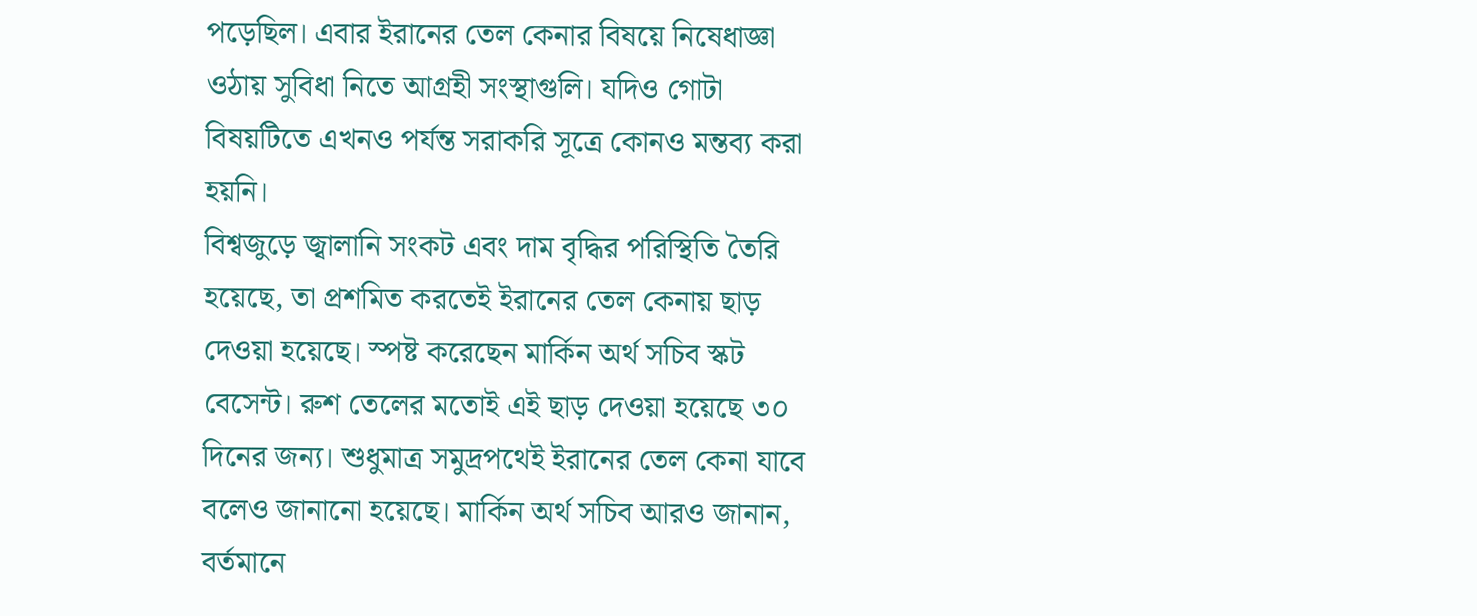পড়েছিল। এবার ইরানের তেল কেনার বিষয়ে নিষেধাজ্ঞা ওঠায় সুবিধা নিতে আগ্রহী সংস্থাগুলি। যদিও গোটা বিষয়টিতে এখনও পর্যন্ত সরাকরি সূত্রে কোনও মন্তব্য করা হয়নি।
বিশ্বজুড়ে জ্বালানি সংকট এবং দাম বৃদ্ধির পরিস্থিতি তৈরি হয়েছে, তা প্রশমিত করতেই ইরানের তেল কেনায় ছাড় দেওয়া হয়েছে। স্পষ্ট করেছেন মার্কিন অর্থ সচিব স্কট বেসেন্ট। রুশ তেলের মতোই এই ছাড় দেওয়া হয়েছে ৩০ দিনের জন্য। শুধুমাত্র সমুদ্রপথেই ইরানের তেল কেনা যাবে বলেও জানানো হয়েছে। মার্কিন অর্থ সচিব আরও জানান, বর্তমানে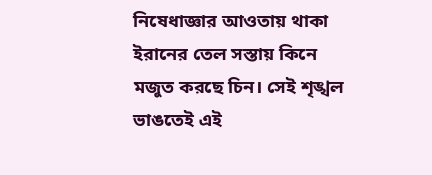নিষেধাজ্ঞার আওতায় থাকা ইরানের তেল সস্তায় কিনে মজুত করছে চিন। সেই শৃঙ্খল ভাঙতেই এই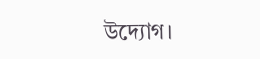উদ্যোগ।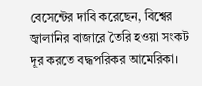বেসেন্টের দাবি করেছেন, বিশ্বের জ্বালানির বাজারে তৈরি হওয়া সংকট দূর করতে বদ্ধপরিকর আমেরিকা।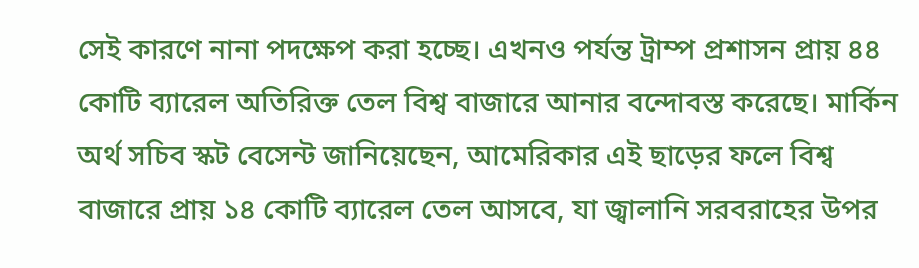সেই কারণে নানা পদক্ষেপ করা হচ্ছে। এখনও পর্যন্ত ট্রাম্প প্রশাসন প্রায় ৪৪ কোটি ব্যারেল অতিরিক্ত তেল বিশ্ব বাজারে আনার বন্দোবস্ত করেছে। মার্কিন অর্থ সচিব স্কট বেসেন্ট জানিয়েছেন, আমেরিকার এই ছাড়ের ফলে বিশ্ব বাজারে প্রায় ১৪ কোটি ব্যারেল তেল আসবে, যা জ্বালানি সরবরাহের উপর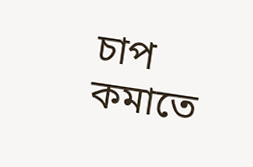চাপ কমাতে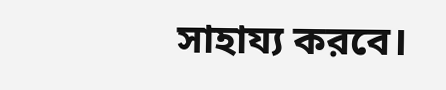সাহায্য করবে।